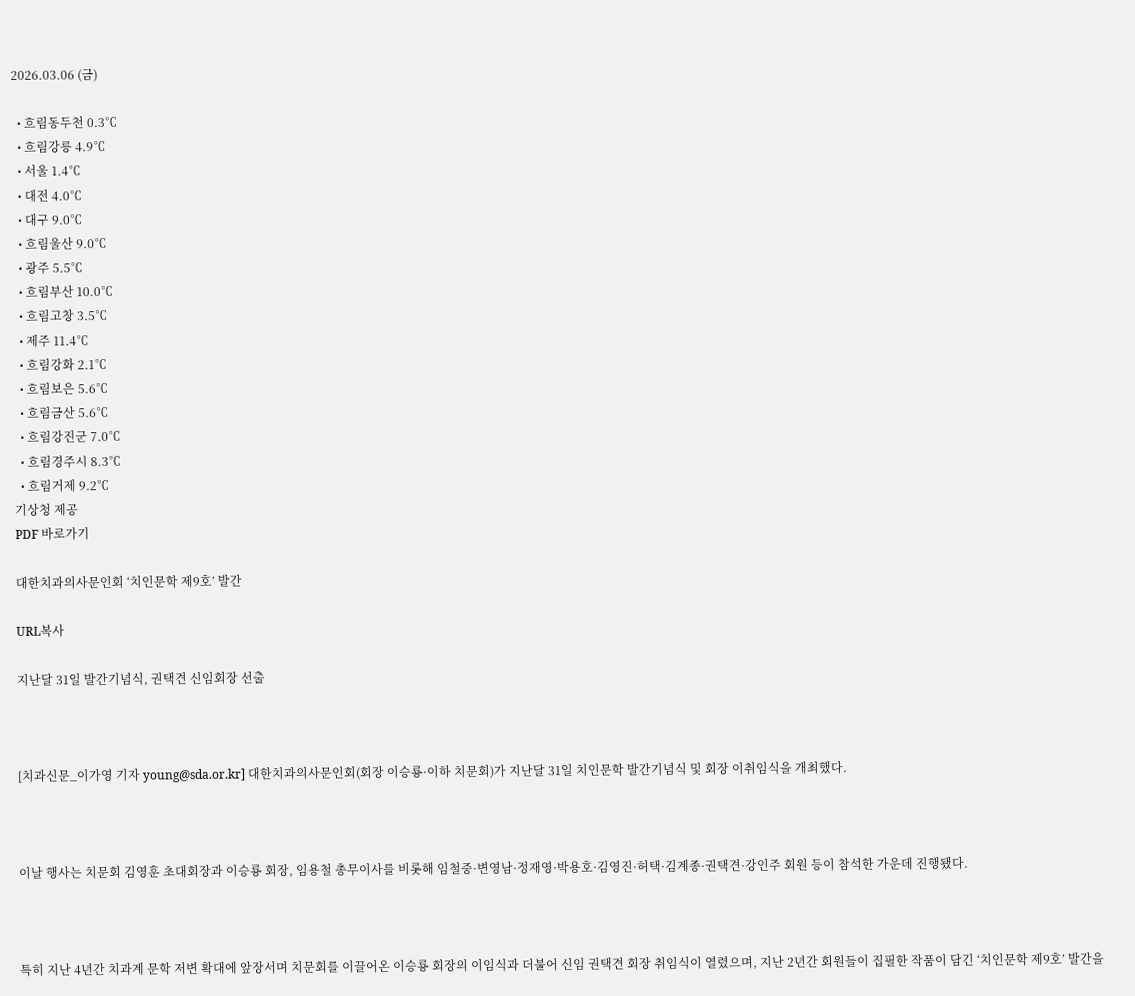2026.03.06 (금)

  • 흐림동두천 0.3℃
  • 흐림강릉 4.9℃
  • 서울 1.4℃
  • 대전 4.0℃
  • 대구 9.0℃
  • 흐림울산 9.0℃
  • 광주 5.5℃
  • 흐림부산 10.0℃
  • 흐림고창 3.5℃
  • 제주 11.4℃
  • 흐림강화 2.1℃
  • 흐림보은 5.6℃
  • 흐림금산 5.6℃
  • 흐림강진군 7.0℃
  • 흐림경주시 8.3℃
  • 흐림거제 9.2℃
기상청 제공
PDF 바로가기

대한치과의사문인회 ‘치인문학 제9호’ 발간

URL복사

지난달 31일 발간기념식, 권택견 신임회장 선출



[치과신문_이가영 기자 young@sda.or.kr] 대한치과의사문인회(회장 이승룡·이하 치문회)가 지난달 31일 치인문학 발간기념식 및 회장 이취임식을 개최했다.



이날 행사는 치문회 김영훈 초대회장과 이승룡 회장, 임용철 총무이사를 비롯해 임철중·변영남·정재영·박용호·김영진·허택·김계종·권택견·강인주 회원 등이 참석한 가운데 진행됐다.



특히 지난 4년간 치과계 문학 저변 확대에 앞장서며 치문회를 이끌어온 이승룡 회장의 이임식과 더불어 신임 권택견 회장 취임식이 열렸으며, 지난 2년간 회원들이 집필한 작품이 담긴 ‘치인문학 제9호’ 발간을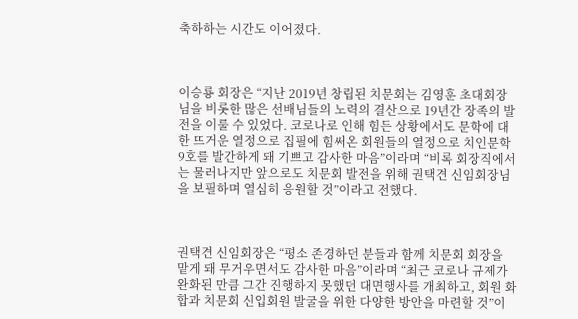축하하는 시간도 이어졌다.



이승룡 회장은 “지난 2019년 창립된 치문회는 김영훈 초대회장님을 비롯한 많은 선배님들의 노력의 결산으로 19년간 장족의 발전을 이룰 수 있었다. 코로나로 인해 힘든 상황에서도 문학에 대한 뜨거운 열정으로 집필에 힘써온 회원들의 열정으로 치인문학 9호를 발간하게 돼 기쁘고 감사한 마음”이라며 “비록 회장직에서는 물러나지만 앞으로도 치문회 발전을 위해 권택견 신임회장님을 보필하며 열심히 응원할 것”이라고 전했다.



권택견 신임회장은 “평소 존경하던 분들과 함께 치문회 회장을 맡게 돼 무거우면서도 감사한 마음”이라며 “최근 코로나 규제가 완화된 만큼 그간 진행하지 못했던 대면행사를 개최하고, 회원 화합과 치문회 신입회원 발굴을 위한 다양한 방안을 마련할 것”이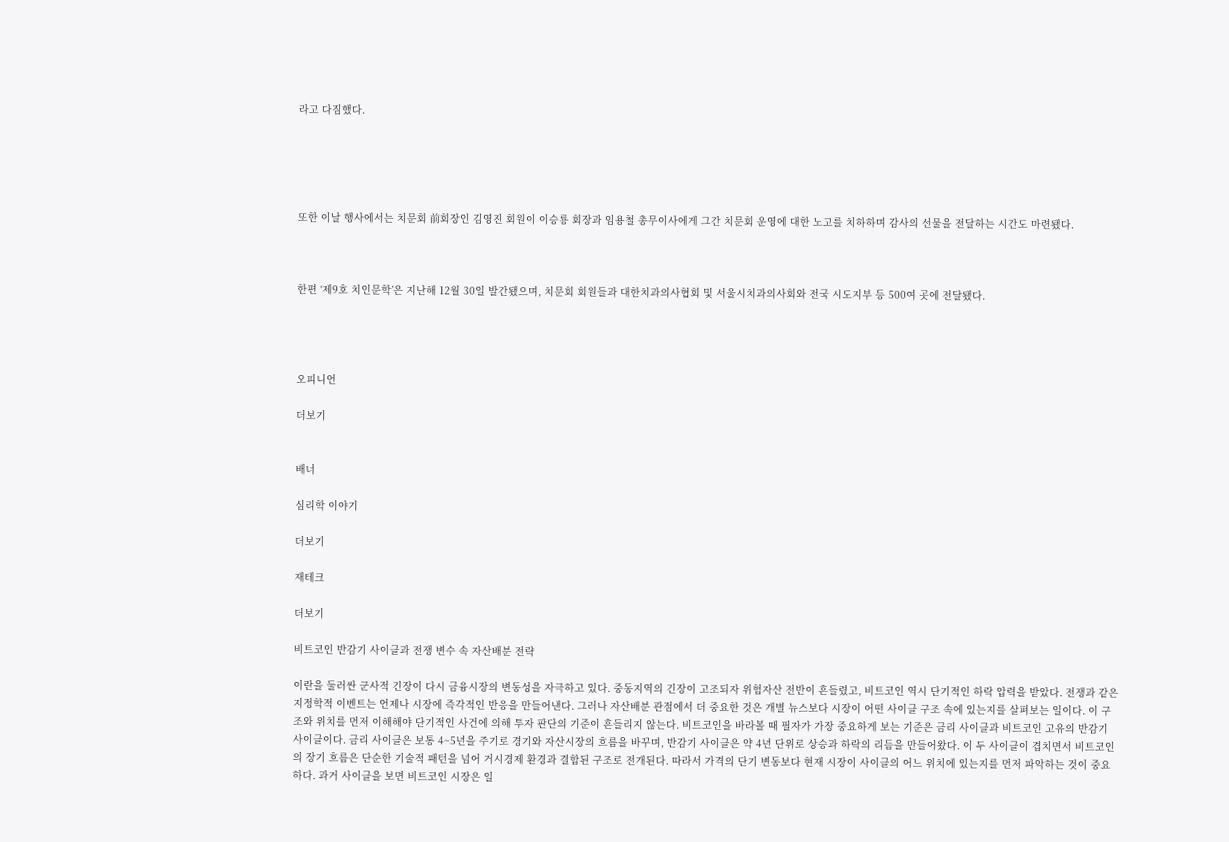라고 다짐했다.





또한 이날 행사에서는 치문회 前회장인 김영진 회원이 이승룡 회장과 임용철 총무이사에게 그간 치문회 운영에 대한 노고를 치하하며 감사의 선물을 전달하는 시간도 마련됐다.



한편 ‘제9호 치인문학’은 지난해 12월 30일 발간됐으며, 치문회 회원들과 대한치과의사협회 및 서울시치과의사회와 전국 시도지부 등 500여 곳에 전달됐다.




오피니언

더보기


배너

심리학 이야기

더보기

재테크

더보기

비트코인 반감기 사이클과 전쟁 변수 속 자산배분 전략

이란을 둘러싼 군사적 긴장이 다시 금융시장의 변동성을 자극하고 있다. 중동지역의 긴장이 고조되자 위험자산 전반이 흔들렸고, 비트코인 역시 단기적인 하락 압력을 받았다. 전쟁과 같은 지정학적 이벤트는 언제나 시장에 즉각적인 반응을 만들어낸다. 그러나 자산배분 관점에서 더 중요한 것은 개별 뉴스보다 시장이 어떤 사이클 구조 속에 있는지를 살펴보는 일이다. 이 구조와 위치를 먼저 이해해야 단기적인 사건에 의해 투자 판단의 기준이 흔들리지 않는다. 비트코인을 바라볼 때 필자가 가장 중요하게 보는 기준은 금리 사이클과 비트코인 고유의 반감기 사이클이다. 금리 사이클은 보통 4~5년을 주기로 경기와 자산시장의 흐름을 바꾸며, 반감기 사이클은 약 4년 단위로 상승과 하락의 리듬을 만들어왔다. 이 두 사이클이 겹치면서 비트코인의 장기 흐름은 단순한 기술적 패턴을 넘어 거시경제 환경과 결합된 구조로 전개된다. 따라서 가격의 단기 변동보다 현재 시장이 사이클의 어느 위치에 있는지를 먼저 파악하는 것이 중요하다. 과거 사이클을 보면 비트코인 시장은 일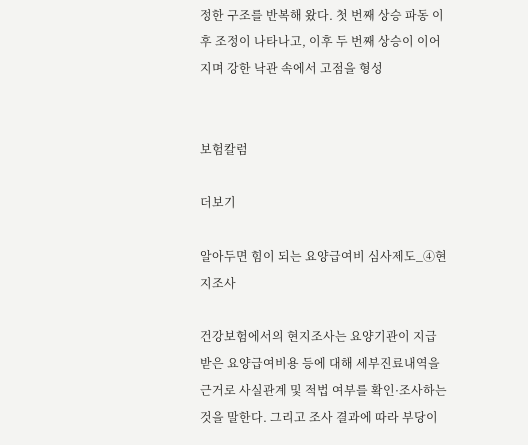정한 구조를 반복해 왔다. 첫 번째 상승 파동 이후 조정이 나타나고, 이후 두 번째 상승이 이어지며 강한 낙관 속에서 고점을 형성


보험칼럼

더보기

알아두면 힘이 되는 요양급여비 심사제도_④현지조사

건강보험에서의 현지조사는 요양기관이 지급받은 요양급여비용 등에 대해 세부진료내역을 근거로 사실관계 및 적법 여부를 확인·조사하는 것을 말한다. 그리고 조사 결과에 따라 부당이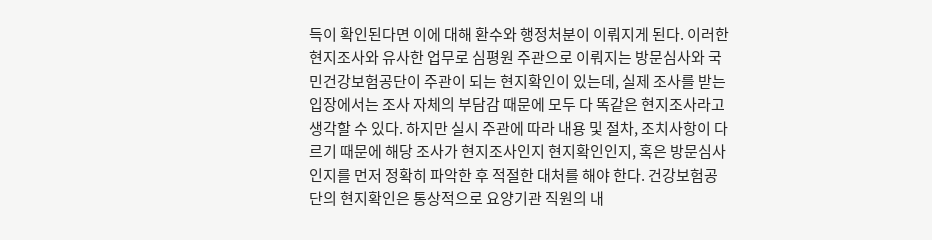득이 확인된다면 이에 대해 환수와 행정처분이 이뤄지게 된다. 이러한 현지조사와 유사한 업무로 심평원 주관으로 이뤄지는 방문심사와 국민건강보험공단이 주관이 되는 현지확인이 있는데, 실제 조사를 받는 입장에서는 조사 자체의 부담감 때문에 모두 다 똑같은 현지조사라고 생각할 수 있다. 하지만 실시 주관에 따라 내용 및 절차, 조치사항이 다르기 때문에 해당 조사가 현지조사인지 현지확인인지, 혹은 방문심사인지를 먼저 정확히 파악한 후 적절한 대처를 해야 한다. 건강보험공단의 현지확인은 통상적으로 요양기관 직원의 내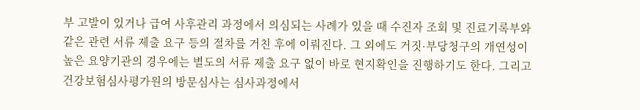부 고발이 있거나 급여 사후관리 과정에서 의심되는 사례가 있을 때 수진자 조회 및 진료기록부와 같은 관련 서류 제출 요구 등의 절차를 거친 후에 이뤄진다. 그 외에도 거짓·부당청구의 개연성이 높은 요양기관의 경우에는 별도의 서류 제출 요구 없이 바로 현지확인을 진행하기도 한다. 그리고 건강보험심사평가원의 방문심사는 심사과정에서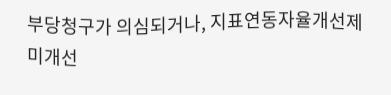부당청구가 의심되거나, 지표연동자율개선제 미개선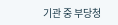기관 중 부당청